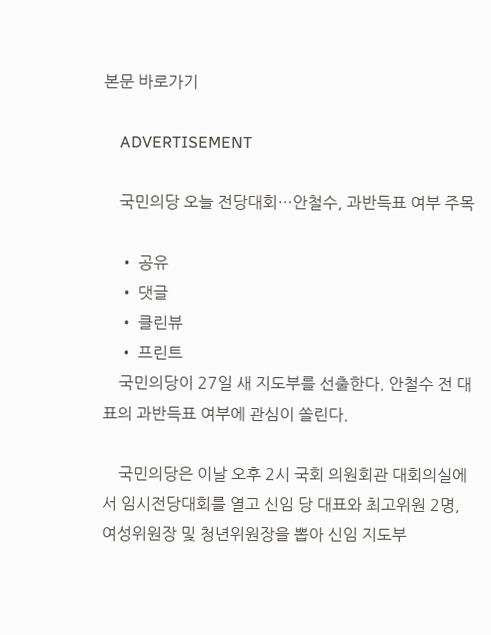본문 바로가기

    ADVERTISEMENT

    국민의당 오늘 전당대회…안철수, 과반득표 여부 주목

    • 공유
    • 댓글
    • 클린뷰
    • 프린트
    국민의당이 27일 새 지도부를 선출한다. 안철수 전 대표의 과반득표 여부에 관심이 쏠린다.

    국민의당은 이날 오후 2시 국회 의원회관 대회의실에서 임시전당대회를 열고 신임 당 대표와 최고위원 2명, 여성위원장 및 청년위원장을 뽑아 신임 지도부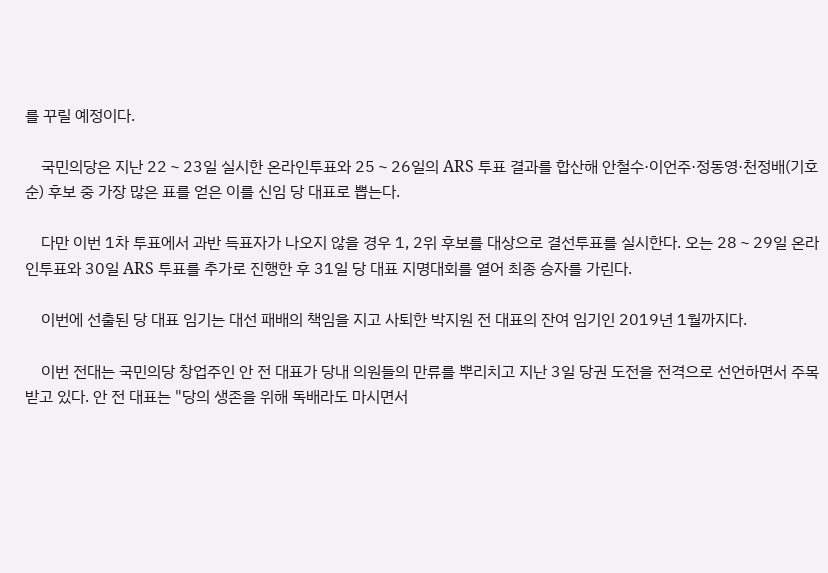를 꾸릴 예정이다.

    국민의당은 지난 22∼23일 실시한 온라인투표와 25∼26일의 ARS 투표 결과를 합산해 안철수·이언주·정동영·천정배(기호순) 후보 중 가장 많은 표를 얻은 이를 신임 당 대표로 뽑는다.

    다만 이번 1차 투표에서 과반 득표자가 나오지 않을 경우 1, 2위 후보를 대상으로 결선투표를 실시한다. 오는 28∼29일 온라인투표와 30일 ARS 투표를 추가로 진행한 후 31일 당 대표 지명대회를 열어 최종 승자를 가린다.

    이번에 선출된 당 대표 임기는 대선 패배의 책임을 지고 사퇴한 박지원 전 대표의 잔여 임기인 2019년 1월까지다.

    이번 전대는 국민의당 창업주인 안 전 대표가 당내 의원들의 만류를 뿌리치고 지난 3일 당권 도전을 전격으로 선언하면서 주목받고 있다. 안 전 대표는 "당의 생존을 위해 독배라도 마시면서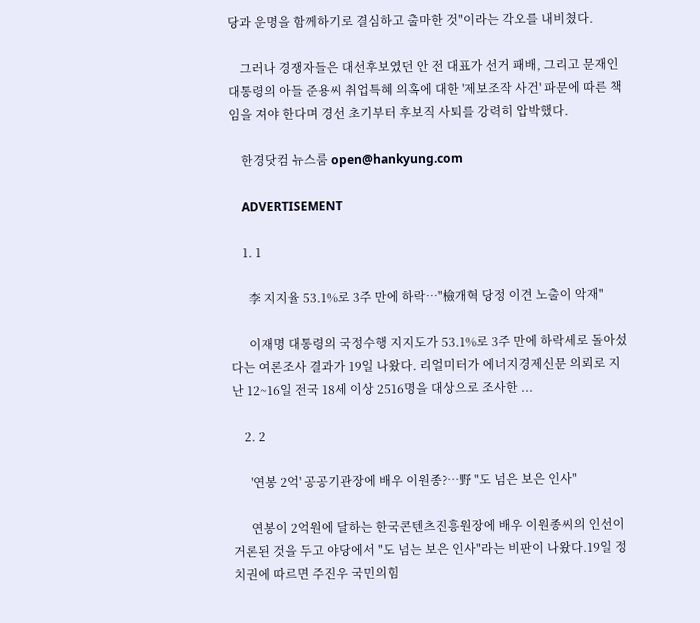당과 운명을 함께하기로 결심하고 출마한 것"이라는 각오를 내비쳤다.

    그러나 경쟁자들은 대선후보였던 안 전 대표가 선거 패배, 그리고 문재인 대통령의 아들 준용씨 취업특혜 의혹에 대한 '제보조작 사건' 파문에 따른 책임을 져야 한다며 경선 초기부터 후보직 사퇴를 강력히 압박했다.

    한경닷컴 뉴스룸 open@hankyung.com

    ADVERTISEMENT

    1. 1

      李 지지율 53.1%로 3주 만에 하락…"檢개혁 당정 이견 노출이 악재"

      이재명 대통령의 국정수행 지지도가 53.1%로 3주 만에 하락세로 돌아섰다는 여론조사 결과가 19일 나왔다. 리얼미터가 에너지경제신문 의뢰로 지난 12~16일 전국 18세 이상 2516명을 대상으로 조사한 ...

    2. 2

      '연봉 2억' 공공기관장에 배우 이원종?…野 "도 넘은 보은 인사"

      연봉이 2억원에 달하는 한국콘텐츠진흥원장에 배우 이원종씨의 인선이 거론된 것을 두고 야당에서 "도 넘는 보은 인사"라는 비판이 나왔다.19일 정치권에 따르면 주진우 국민의힘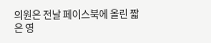의원은 전날 페이스북에 올린 짧은 영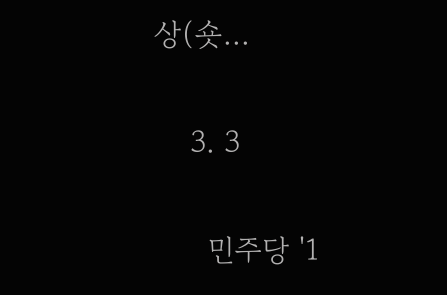상(숏...

    3. 3

      민주당 '1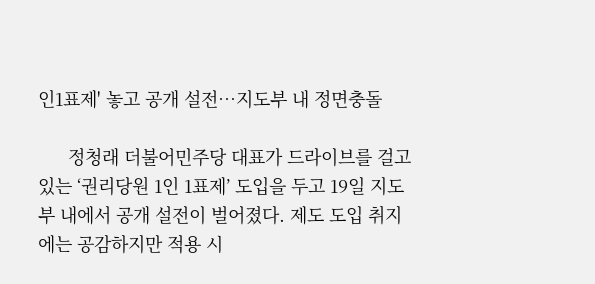인1표제' 놓고 공개 설전…지도부 내 정면충돌

      정청래 더불어민주당 대표가 드라이브를 걸고 있는 ‘권리당원 1인 1표제’ 도입을 두고 19일 지도부 내에서 공개 설전이 벌어졌다. 제도 도입 취지에는 공감하지만 적용 시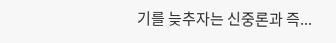기를 늦추자는 신중론과 즉...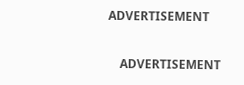ADVERTISEMENT

    ADVERTISEMENT